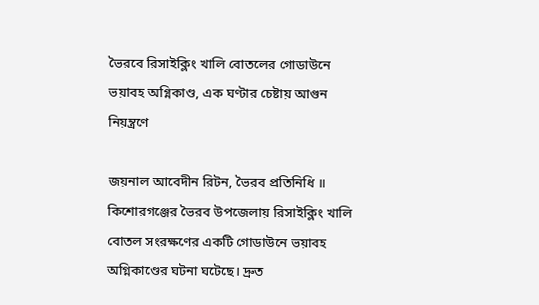ভৈরবে রিসাইক্লিং খালি বোতলের গোডাউনে ভয়াবহ অগ্নিকাণ্ড, এক ঘণ্টার চেষ্টায় আগুন নিয়ন্ত্রণে

জয়নাল আবেদীন রিটন, ভৈরব প্রতিনিধি ॥
কিশোরগঞ্জের ভৈরব উপজেলায় রিসাইক্লিং খালি বোতল সংরক্ষণের একটি গোডাউনে ভয়াবহ অগ্নিকাণ্ডের ঘটনা ঘটেছে। দ্রুত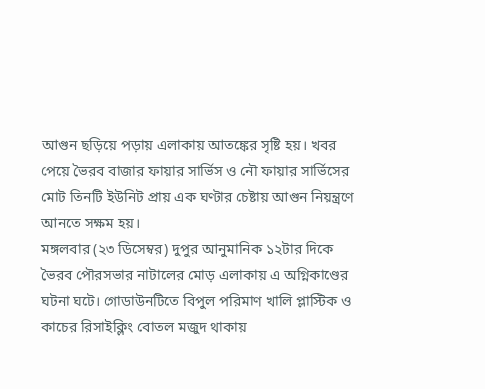আগুন ছড়িয়ে পড়ায় এলাকায় আতঙ্কের সৃষ্টি হয়। খবর পেয়ে ভৈরব বাজার ফায়ার সার্ভিস ও নৌ ফায়ার সার্ভিসের মোট তিনটি ইউনিট প্রায় এক ঘণ্টার চেষ্টায় আগুন নিয়ন্ত্রণে আনতে সক্ষম হয়।
মঙ্গলবার (২৩ ডিসেম্বর) দুপুর আনুমানিক ১২টার দিকে ভৈরব পৌরসভার নাটালের মোড় এলাকায় এ অগ্নিকাণ্ডের ঘটনা ঘটে। গোডাউনটিতে বিপুল পরিমাণ খালি প্লাস্টিক ও কাচের রিসাইক্লিং বোতল মজুদ থাকায়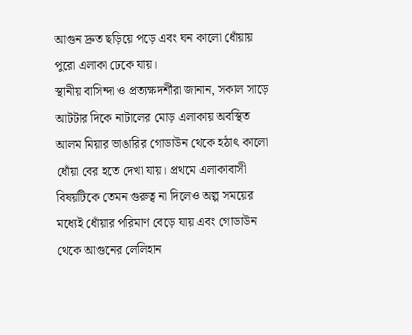আগুন দ্রুত ছড়িয়ে পড়ে এবং ঘন কালো ধোঁয়ায় পুরো এলাকা ঢেকে যায়।
স্থানীয় বাসিন্দা ও প্রত্যক্ষদর্শীরা জানান, সকাল সাড়ে আটটার দিকে নাটালের মোড় এলাকায় অবস্থিত আলম মিয়ার ভাঙারির গোডাউন থেকে হঠাৎ কালো ধোঁয়া বের হতে দেখা যায়। প্রথমে এলাকাবাসী বিষয়টিকে তেমন গুরুত্ব না দিলেও অল্প সময়ের মধ্যেই ধোঁয়ার পরিমাণ বেড়ে যায় এবং গোডাউন থেকে আগুনের লেলিহান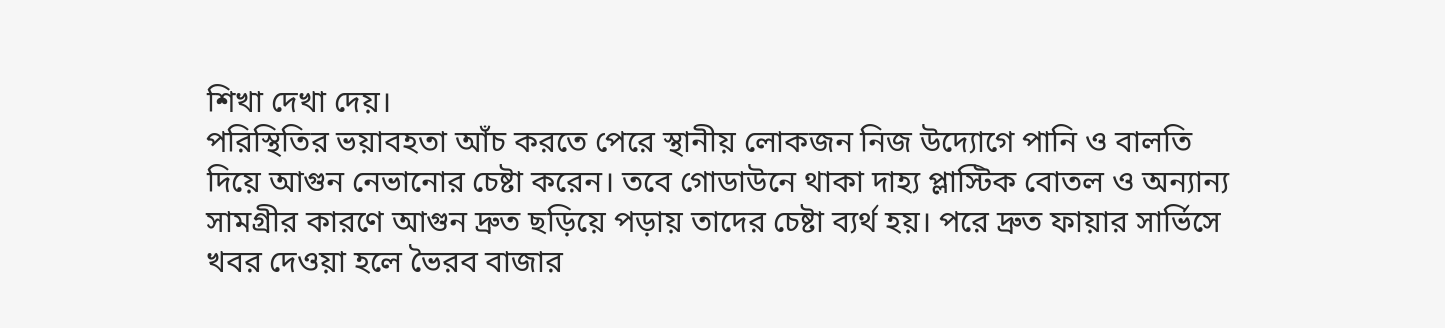শিখা দেখা দেয়।
পরিস্থিতির ভয়াবহতা আঁচ করতে পেরে স্থানীয় লোকজন নিজ উদ্যোগে পানি ও বালতি দিয়ে আগুন নেভানোর চেষ্টা করেন। তবে গোডাউনে থাকা দাহ্য প্লাস্টিক বোতল ও অন্যান্য সামগ্রীর কারণে আগুন দ্রুত ছড়িয়ে পড়ায় তাদের চেষ্টা ব্যর্থ হয়। পরে দ্রুত ফায়ার সার্ভিসে খবর দেওয়া হলে ভৈরব বাজার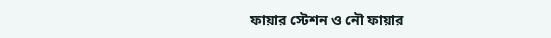ফায়ার স্টেশন ও নৌ ফায়ার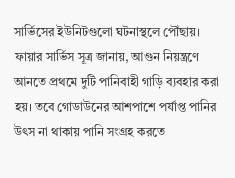সার্ভিসের ইউনিটগুলো ঘটনাস্থলে পৌঁছায়।
ফায়ার সার্ভিস সূত্র জানায়, আগুন নিয়ন্ত্রণে আনতে প্রথমে দুটি পানিবাহী গাড়ি ব্যবহার করা হয়। তবে গোডাউনের আশপাশে পর্যাপ্ত পানির উৎস না থাকায় পানি সংগ্রহ করতে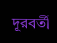দূরবর্তী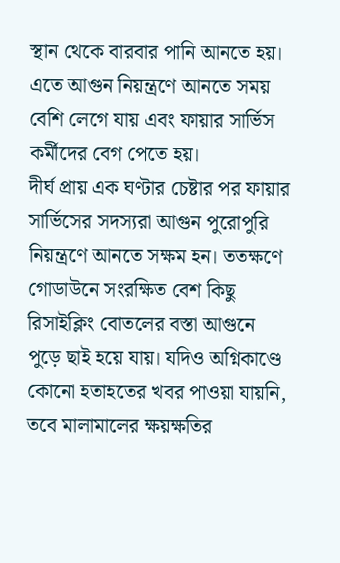স্থান থেকে বারবার পানি আনতে হয়। এতে আগুন নিয়ন্ত্রণে আনতে সময় বেশি লেগে যায় এবং ফায়ার সার্ভিস কর্মীদের বেগ পেতে হয়।
দীর্ঘ প্রায় এক ঘণ্টার চেষ্টার পর ফায়ার সার্ভিসের সদস্যরা আগুন পুরোপুরি নিয়ন্ত্রণে আনতে সক্ষম হন। ততক্ষণে গোডাউনে সংরক্ষিত বেশ কিছু রিসাইক্লিং বোতলের বস্তা আগুনে পুড়ে ছাই হয়ে যায়। যদিও অগ্নিকাণ্ডে কোনো হতাহতের খবর পাওয়া যায়নি, তবে মালামালের ক্ষয়ক্ষতির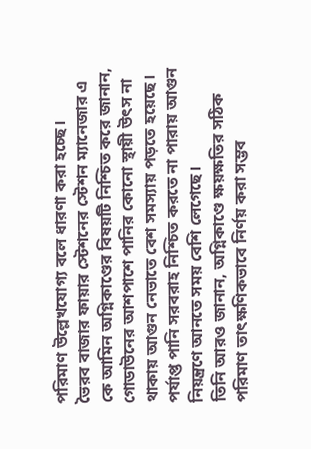পরিমাণ উল্লেখযোগ্য বলে ধারণা করা হচ্ছে।
ভৈরব বাজার ফায়ার স্টেশনের স্টেশন ম্যানেজার এ কে আমিন অগ্নিকাণ্ডের বিষয়টি নিশ্চিত করে জানান, গোডাউনের আশপাশে পানির কোনো স্থায়ী উৎস না থাকায় আগুন নেভাতে বেশ সমস্যায় পড়তে হয়েছে। পর্যাপ্ত পানি সরবরাহ নিশ্চিত করতে না পারায় আগুন নিয়ন্ত্রণে আনতে সময় বেশি লেগেছে।
তিনি আরও জানান, অগ্নিকাণ্ডে ক্ষয়ক্ষতির সঠিক পরিমাণ তাৎক্ষণিকভাবে নির্ণয় করা সম্ভব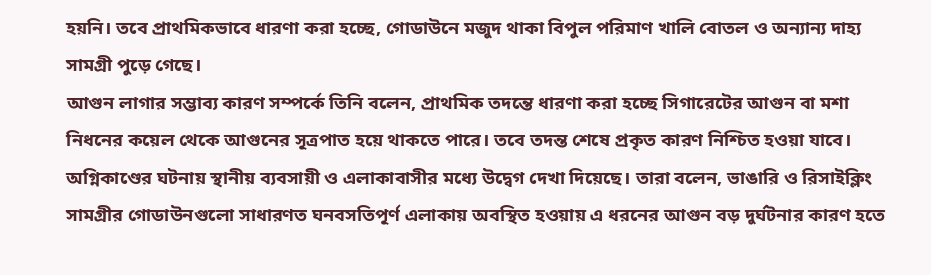হয়নি। তবে প্রাথমিকভাবে ধারণা করা হচ্ছে, গোডাউনে মজুদ থাকা বিপুল পরিমাণ খালি বোতল ও অন্যান্য দাহ্য সামগ্রী পুড়ে গেছে।
আগুন লাগার সম্ভাব্য কারণ সম্পর্কে তিনি বলেন, প্রাথমিক তদন্তে ধারণা করা হচ্ছে সিগারেটের আগুন বা মশা নিধনের কয়েল থেকে আগুনের সূত্রপাত হয়ে থাকতে পারে। তবে তদন্ত শেষে প্রকৃত কারণ নিশ্চিত হওয়া যাবে।
অগ্নিকাণ্ডের ঘটনায় স্থানীয় ব্যবসায়ী ও এলাকাবাসীর মধ্যে উদ্বেগ দেখা দিয়েছে। তারা বলেন, ভাঙারি ও রিসাইক্লিং সামগ্রীর গোডাউনগুলো সাধারণত ঘনবসতিপূর্ণ এলাকায় অবস্থিত হওয়ায় এ ধরনের আগুন বড় দুর্ঘটনার কারণ হতে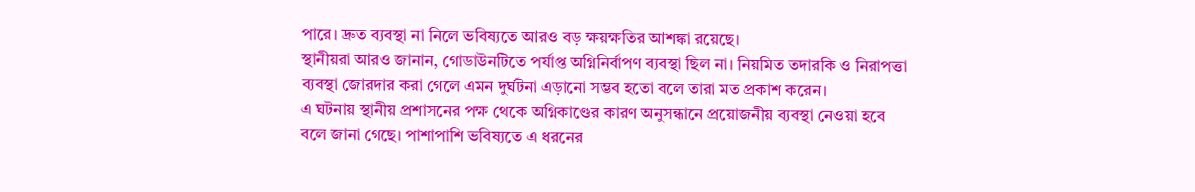পারে। দ্রুত ব্যবস্থা না নিলে ভবিষ্যতে আরও বড় ক্ষয়ক্ষতির আশঙ্কা রয়েছে।
স্থানীয়রা আরও জানান, গোডাউনটিতে পর্যাপ্ত অগ্নিনির্বাপণ ব্যবস্থা ছিল না। নিয়মিত তদারকি ও নিরাপত্তা ব্যবস্থা জোরদার করা গেলে এমন দুর্ঘটনা এড়ানো সম্ভব হতো বলে তারা মত প্রকাশ করেন।
এ ঘটনায় স্থানীয় প্রশাসনের পক্ষ থেকে অগ্নিকাণ্ডের কারণ অনুসন্ধানে প্রয়োজনীয় ব্যবস্থা নেওয়া হবে বলে জানা গেছে। পাশাপাশি ভবিষ্যতে এ ধরনের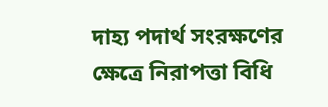দাহ্য পদার্থ সংরক্ষণের ক্ষেত্রে নিরাপত্তা বিধি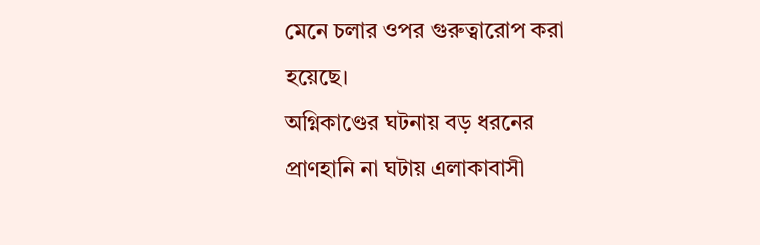মেনে চলার ওপর গুরুত্বারোপ করা হয়েছে।
অগ্নিকাণ্ডের ঘটনায় বড় ধরনের প্রাণহানি না ঘটায় এলাকাবাসী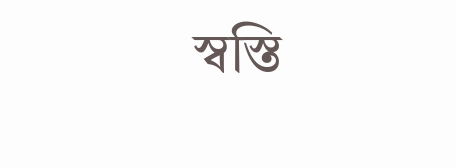স্বস্তি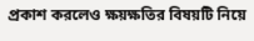প্রকাশ করলেও ক্ষয়ক্ষতির বিষয়টি নিয়ে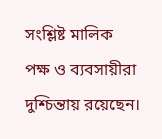সংশ্লিষ্ট মালিক পক্ষ ও ব্যবসায়ীরা দুশ্চিন্তায় রয়েছেন।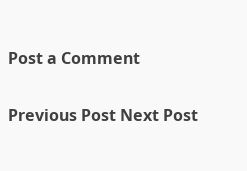Post a Comment

Previous Post Next Post